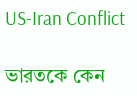US-Iran Conflict

ভারতকে কেন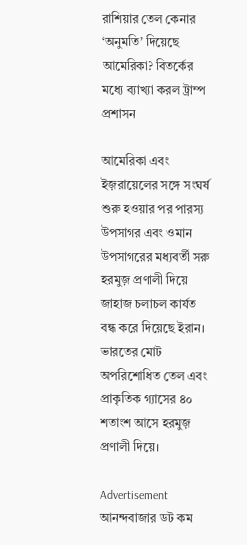রাশিয়ার তেল কেনার ‘অনুমতি’ দিয়েছে আমেরিকা? বিতর্কের মধ্যে ব্যাখ্যা করল ট্রাম্প প্রশাসন

আমেরিকা এবং ইজ়রায়েলের সঙ্গে সংঘর্ষ শুরু হওয়ার পর পারস্য উপসাগর এবং ওমান উপসাগরের মধ্যবর্তী সরু হরমুজ় প্রণালী দিয়ে জাহাজ চলাচল কার্যত বন্ধ করে দিয়েছে ইরান। ভারতের মোট অপরিশোধিত তেল এবং প্রাকৃতিক গ্যাসের ৪০ শতাংশ আসে হরমুজ় প্রণালী দিয়ে।

Advertisement
আনন্দবাজার ডট কম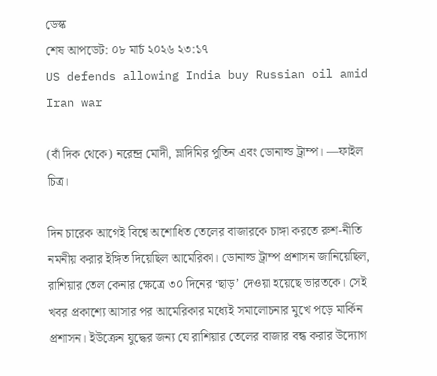ডেস্ক
শেষ আপডেট: ০৮ মার্চ ২০২৬ ২৩:১৭
US defends allowing India buy Russian oil amid Iran war

(বাঁ দিক থেকে) নরেন্দ্র মোদী, ভ্লাদিমির পুতিন এবং ডোনাল্ড ট্রাম্প। —ফাইল চিত্র।

দিন চারেক আগেই বিশ্বে অশোধিত তেলের বাজারকে চাঙ্গা করতে রুশ-নীতি নমনীয় করার ইঙ্গিত দিয়েছিল আমেরিকা। ডোনাল্ড ট্রাম্প প্রশাসন জানিয়েছিল, রাশিয়ার তেল কেনার ক্ষেত্রে ৩০ দিনের ‘ছাড়’ দেওয়া হয়েছে ভারতকে। সেই খবর প্রকাশ্যে আসার পর আমেরিকার মধ্যেই সমালোচনার মুখে পড়ে মার্কিন প্রশাসন। ইউক্রেন যুদ্ধের জন্য যে রাশিয়ার তেলের বাজার বন্ধ করার উদ্যোগ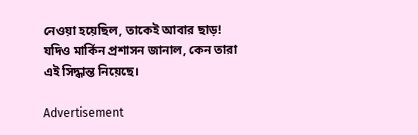নেওয়া হয়েছিল, তাকেই আবার ছাড়! যদিও মার্কিন প্রশাসন জানাল, কেন তারা এই সিদ্ধান্ত নিয়েছে।

Advertisement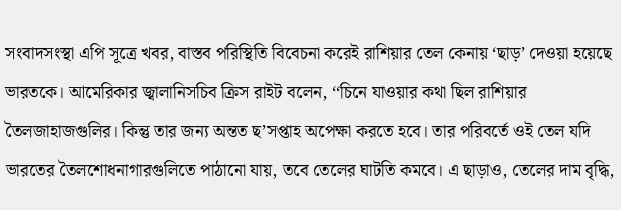সংবাদসংস্থা এপি সূত্রে খবর, বাস্তব পরিস্থিতি বিবেচনা করেই রাশিয়ার তেল কেনায় ‘ছাড়’ দেওয়া হয়েছে ভারতকে। আমেরিকার জ্বালানিসচিব ক্রিস রাইট বলেন, ‘‘চিনে যাওয়ার কথা ছিল রাশিয়ার তৈলজাহাজগুলির। কিন্তু তার জন্য অন্তত ছ’সপ্তাহ অপেক্ষা করতে হবে। তার পরিবর্তে ওই তেল যদি ভারতের তৈলশোধনাগারগুলিতে পাঠানো যায়, তবে তেলের ঘাটতি কমবে। এ ছাড়াও, তেলের দাম বৃদ্ধি,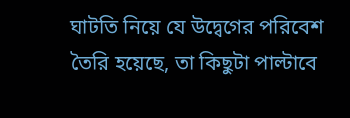ঘাটতি নিয়ে যে উদ্বেগের পরিবেশ তৈরি হয়েছে, তা কিছুটা পাল্টাবে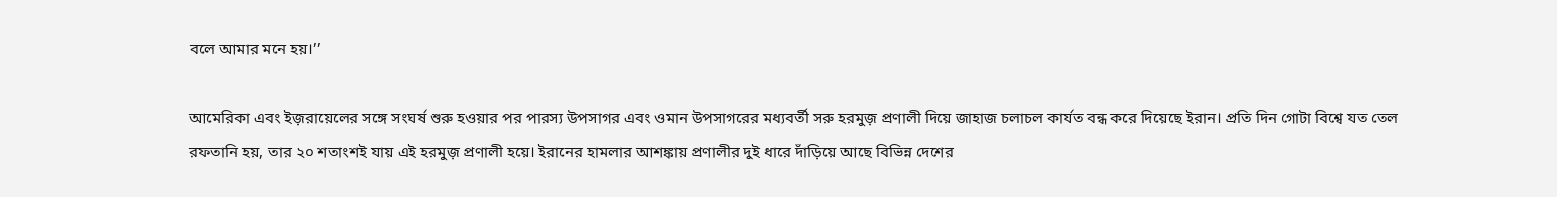বলে আমার মনে হয়।’’

আমেরিকা এবং ইজ়রায়েলের সঙ্গে সংঘর্ষ শুরু হওয়ার পর পারস্য উপসাগর এবং ওমান উপসাগরের মধ্যবর্তী সরু হরমুজ় প্রণালী দিয়ে জাহাজ চলাচল কার্যত বন্ধ করে দিয়েছে ইরান। প্রতি দিন গোটা বিশ্বে যত তেল রফতানি হয়, তার ২০ শতাংশই যায় এই হরমুজ় প্রণালী হয়ে। ইরানের হামলার আশঙ্কায় প্রণালীর দুই ধারে দাঁড়িয়ে আছে বিভিন্ন দেশের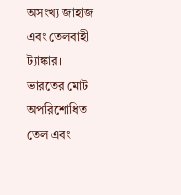অসংখ্য জাহাজ এবং তেলবাহী ট্যাঙ্কার। ভারতের মোট অপরিশোধিত তেল এবং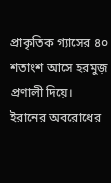প্রাকৃতিক গ্যাসের ৪০ শতাংশ আসে হরমুজ় প্রণালী দিয়ে। ইরানের অবরোধের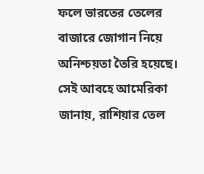ফলে ভারতের তেলের বাজারে জোগান নিয়ে অনিশ্চয়তা তৈরি হয়েছে। সেই আবহে আমেরিকা জানায়, রাশিয়ার তেল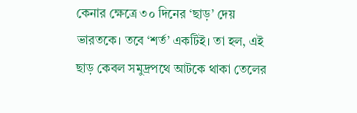কেনার ক্ষেত্রে ৩০ দিনের ‘ছাড়’ দেয় ভারতকে। তবে ‘শর্ত’ একটিই। তা হল, এই ছাড় কেবল সমুদ্রপথে আটকে থাকা তেলের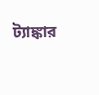ট্যাঙ্কার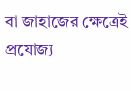বা জাহাজের ক্ষেত্রেই প্রযোজ্য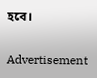হবে।

Advertisement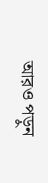আরও পড়ুন